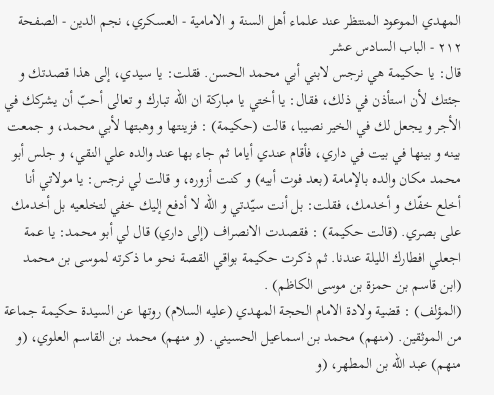المهدي الموعود المنتظر عند علماء أهل السنة و الامامية - العسكري، نجم الدين - الصفحة ٢١٢ - الباب السادس عشر
قال: يا حكيمة هي نرجس لابني أبي محمد الحسن. فقلت: يا سيدي، إلى هذا قصدتك و جئتك لأن استأذن في ذلك، فقال: يا أختي يا مباركة ان اللّه تبارك و تعالى أحبّ أن يشركك في الأجر و يجعل لك في الخير نصيبا، قالت (حكيمة) : فزينتها و وهبتها لأبي محمد، و جمعت بينه و بينها في بيت في داري، فأقام عندي أياما ثم جاء بها عند والده علي النقي، و جلس أبو محمد مكان والده بالإمامة (بعد فوت أبيه) و كنت أزوره، و قالت لي نرجس: يا مولاتي أنا أخلع خفّك و أخدمك، فقلت: بل أنت سيّدتي و اللّه لا أدفع إليك خفي لتخلعيه بل أخدمك على بصري. (قالت حكيمة) : فقصدت الانصراف (إلى داري) قال لي أبو محمد: يا عمة اجعلي افطارك الليلة عندنا. ثم ذكرت حكيمة بواقي القصة نحو ما ذكرته لموسى بن محمد (ابن قاسم بن حمزة بن موسى الكاظم) .
(المؤلف) : قضية ولادة الامام الحجة المهدي (عليه السلام) روتها عن السيدة حكيمة جماعة من الموثقين. (منهم) محمد بن اسماعيل الحسيني. (و منهم) محمد بن القاسم العلوي، (و منهم) عبد اللّه بن المطهر، (و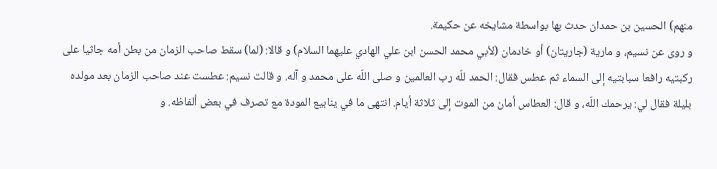منهم) الحسين بن حمدان حدث بها بواسطة مشايخه عن حكيمة.
و روى عن نسيم، و مارية (جاريتان) أو خادمان (لأبي محمد الحسن ابن علي الهادي عليهما السلام) و قالا: (لما) سقط صاحب الزمان من بطن أمه جاثيا على ركبتيه رافعا سبابتيه إلى السماء ثم عطس فقال: الحمد للّه رب العالمين و صلى اللّه على محمد و آله. و قالت نسيم: عطست عند صاحب الزمان بعد مولده بليلة فقال لي: يرحمك اللّه، و قال: العطاس أمان من الموت إلى ثلاثة أيام. انتهى ما في ينابيع المودة مع تصرف في بعض ألفاظه. و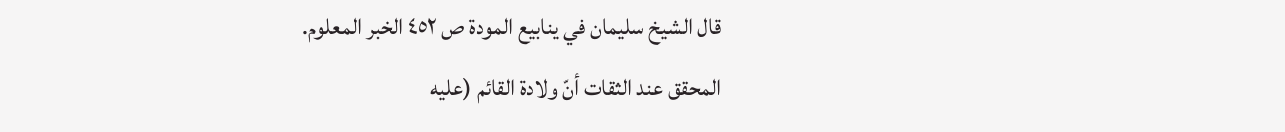قال الشيخ سليمان في ينابيع المودة ص ٤٥٢ الخبر المعلوم.
المحقق عند الثقات أنّ ولادة القائم (عليه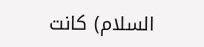السلام) كانت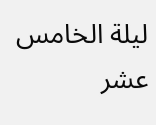ليلة الخامس عشر